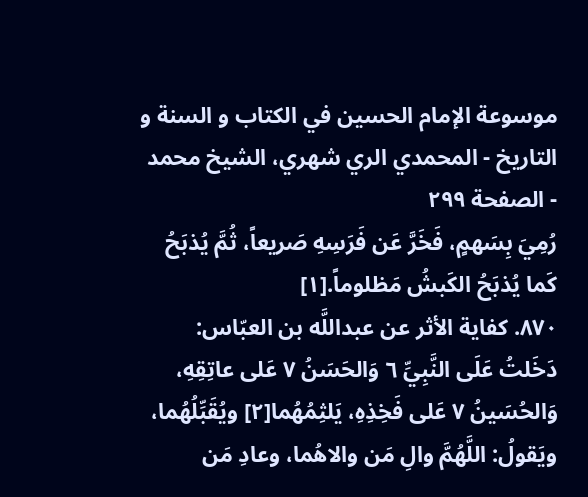موسوعة الإمام الحسين في الكتاب و السنة و التاريخ - المحمدي الري شهري، الشيخ محمد - الصفحة ٢٩٩
رُمِيَ بِسَهمٍ، فَخَرَّ عَن فَرَسِهِ صَريعاً، ثُمَّ يُذبَحُ كَما يُذبَحُ الكَبشُ مَظلوماً.[١]
٨٧٠. كفاية الأثر عن عبداللَّه بن العبّاس: دَخَلتُ عَلَى النَّبِيِّ ٦ وَالحَسَنُ ٧ عَلى عاتِقِهِ، وَالحُسَينُ ٧ عَلى فَخِذِهِ، يَلثِمُهُما[٢] ويُقَبِّلُهُما، ويَقولُ: اللَّهُمَّ والِ مَن والاهُما، وعادِ مَن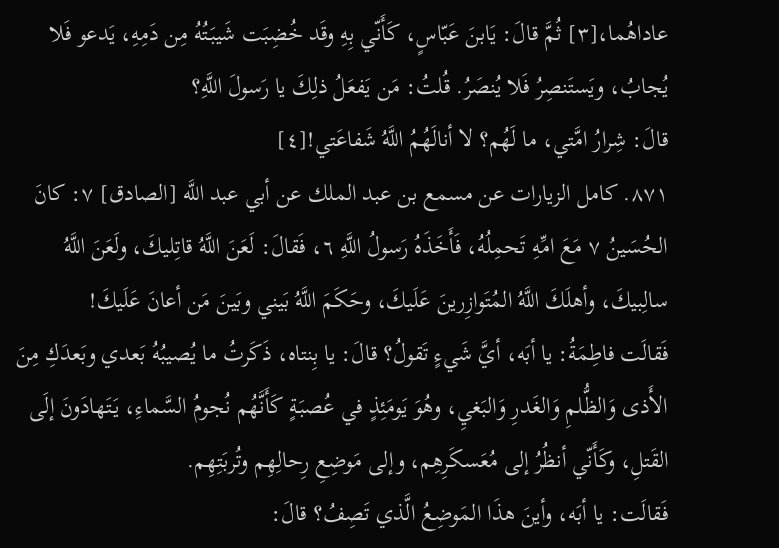عاداهُما،[٣] ثُمَّ قالَ: يَابنَ عَبّاسٍ، كَأَنّي بِهِ وقَد خُضِبَت شَيبَتُهُ مِن دَمِهِ، يَدعو فَلا يُجابُ، ويَستَنصِرُ فَلا يُنصَرُ. قُلتُ: مَن يَفعَلُ ذلِكَ يا رَسولَ اللَّهِ؟
قالَ: شِرارُ امَّتي، ما لَهُم؟ لا أنالَهُمُ اللَّهُ شَفاعَتي![٤]
٨٧١. كامل الزيارات عن مسمع بن عبد الملك عن أبي عبد اللَّه [الصادق] ٧: كانَ الحُسَينُ ٧ مَعَ امِّهِ تَحمِلُهُ، فَأَخَذَهُ رَسولُ اللَّهِ ٦، فَقالَ: لَعَنَ اللَّهُ قاتِليكَ، ولَعَنَ اللَّهُ سالِبيكَ، وأهلَكَ اللَّهُ المُتَوازِرينَ عَلَيكَ، وحَكَمَ اللَّهُ بَيني وبَينَ مَن أعانَ عَلَيكَ!
فَقالَت فاطِمَةُ: يا أبَه، أيَّ شَيءٍ تَقولُ؟ قالَ: يا بِنتاه، ذَكَرتُ ما يُصيبُهُ بَعدي وبَعدَكِ مِنَ الأَذى وَالظُّلمِ وَالغَدرِ وَالبَغيِ، وهُوَ يَومَئِذٍ في عُصبَةٍ كَأَنَّهُم نُجومُ السَّماءِ، يَتَهادَونَ إلَى القَتلِ، وكَأَنّي أنظُرُ إلى مُعَسكَرِهِم، وإلى مَوضِعِ رِحالِهِم وتُربَتِهِم.
فَقالَت: يا أبَه، وأينَ هذَا المَوضِعُ الَّذي تَصِفُ؟ قالَ: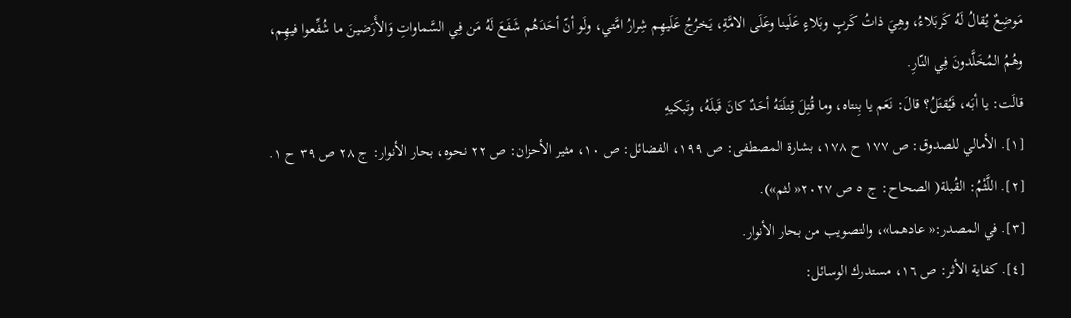مَوضِعٌ يُقالُ لَهُ كَربَلاءُ، وهِيَ ذاتُ كَربٍ وبَلاءٍ عَلَينا وعَلَى الامَّةِ، يَخرُجُ عَلَيهِم شِرارُ امَّتي، ولَو أنّ أحَدَهُم شَفَعَ لَهُ مَن فِي السَّماواتِ وَالأَرَضينَ ما شُفِّعوا فيهِم، وهُمُ المُخَلَّدونَ فِي النّارِ.
قالَت: يا أبَه، فَيُقتَلُ؟ قالَ: نَعَم يا بِنتاه، وما قُتِلَ قِتلَتَهُ أحَدٌ كانَ قَبلَهُ، وتَبكيهِ
[١]. الأمالي للصدوق: ص ١٧٧ ح ١٧٨، بشارة المصطفى: ص ١٩٩، الفضائل: ص ١٠، مثير الأحزان: ص ٢٢ نحوه، بحار الأنوار: ج ٢٨ ص ٣٩ ح ١.
[٢]. اللَّثْمُ: القُبلة( الصحاح: ج ٥ ص ٢٠٢٧« لثم»).
[٣]. في المصدر:« عادهما»، والتصويب من بحار الأنوار.
[٤]. كفاية الأثر: ص ١٦، مستدرك الوسائل: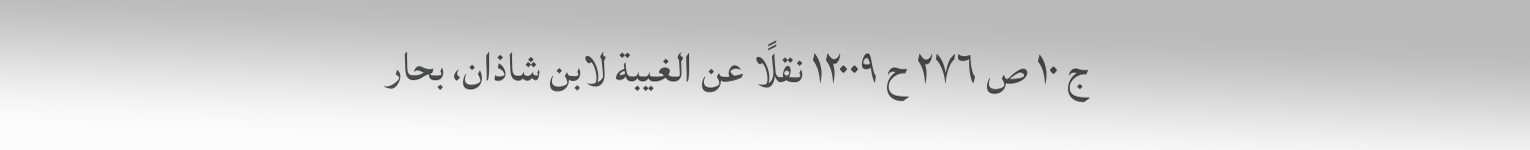ج ١٠ ص ٢٧٦ ح ١٢٠٠٩ نقلًا عن الغيبة لابن شاذان، بحار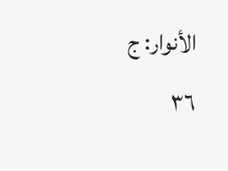الأنوار: ج ٣٦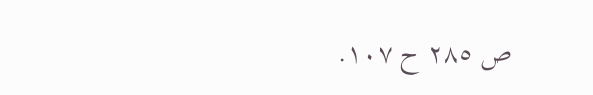ص ٢٨٥ ح ١٠٧.